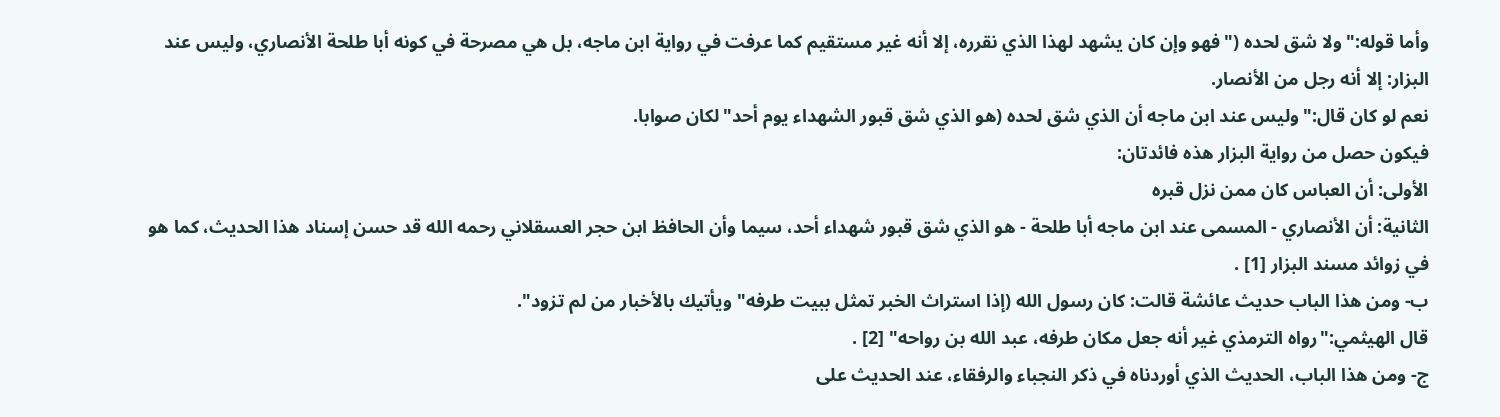وأما قوله:"ولا شق لحده ("فهو وإن كان يشهد لهذا الذي نقرره، إلا أنه غير مستقيم كما عرفت في رواية ابن ماجه، بل هي مصرحة في كونه أبا طلحة الأنصاري، وليس عند البزار: إلا أنه رجل من الأنصار.
نعم لو كان قال:"وليس عند ابن ماجه أن الذي شق لحده (هو الذي شق قبور الشهداء يوم أحد"لكان صوابا.
فيكون حصل من رواية البزار هذه فائدتان:
الأولى: أن العباس كان ممن نزل قبره
الثانية: أن الأنصاري - المسمى عند ابن ماجه أبا طلحة - هو الذي شق قبور شهداء أحد، سيما وأن الحافظ ابن حجر العسقلاني رحمه الله قد حسن إسناد هذا الحديث، كما هو في زوائد مسند البزار [1] .
ب- ومن هذا الباب حديث عائشة قالت: كان رسول الله (إذا استراث الخبر تمثل ببيت طرفه"ويأتيك بالأخبار من لم تزود".
قال الهيثمي:"رواه الترمذي غير أنه جعل مكان طرفه، عبد الله بن رواحه" [2] .
ج- ومن هذا الباب، الحديث الذي أوردناه في ذكر النجباء والرفقاء، عند الحديث على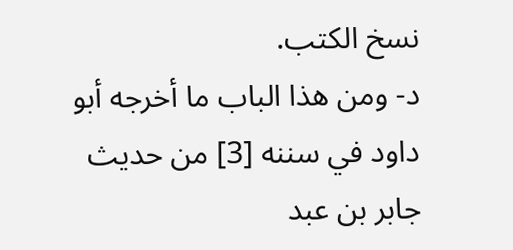نسخ الكتب.
د- ومن هذا الباب ما أخرجه أبو داود في سننه [3] من حديث جابر بن عبد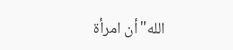الله"أن امرأة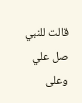قالت للنبي صل علي وعلى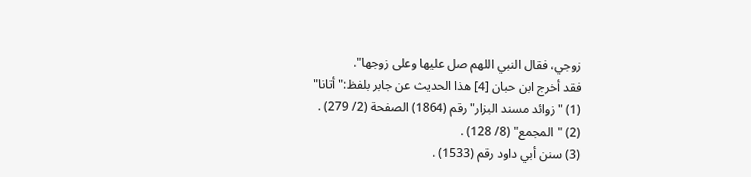زوجي، فقال النبي اللهم صل عليها وعلى زوجها".
فقد أخرج ابن حبان [4] هذا الحديث عن جابر بلفظ:"أتانا"
(1) "زوائد مسند البزار"رقم (1864) الصفحة (2/ 279) .
(2) "المجمع" (8/ 128) .
(3) سنن أبي داود رقم (1533) .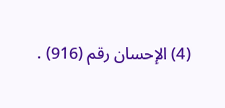(4) الإحسان رقم (916) .